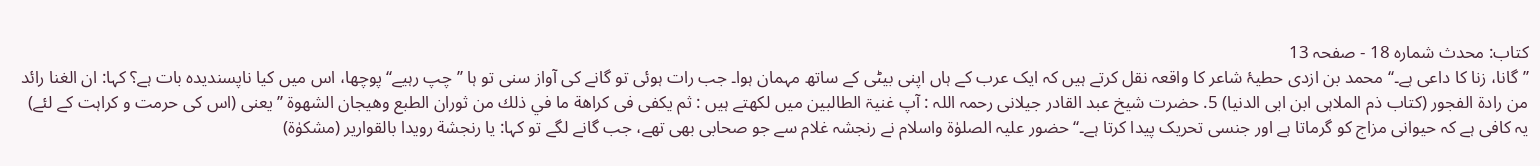کتاب: محدث شمارہ 18 - صفحہ 13
’’گانا، زنا کا داعی ہے۔‘‘ محمد بن ازدی حطیۂ شاعر کا واقعہ نقل کرتے ہیں کہ ایک عرب کے ہاں اپنی بیٹی کے ساتھ مہمان ہوا۔ جب رات ہوئی تو گانے کی آواز سنی تو ہا ’’چپ رہیے‘‘ پوچھا، اس میں کیا ناپسندیدہ بات ہے؟ کہا: ان الغنا رائد من رادۃ الفجور (کتاب ذم الملاہی ابن ابی الدنیا) 5. حضرت شیخ عبد القادر جیلانی رحمہ اللہ : آپ غنیۃ الطالبین میں لکھتے ہیں : ثم یکفی فی کراھة ما في ذلك من ثوران الطبع وھيجان الشھوة ’’یعنی (اس کی حرمت و کراہت کے لئے) یہ کافی ہے کہ حیوانی مزاج کو گرماتا ہے اور جنسی تحریک پیدا کرتا ہے۔‘‘ حضور علیہ الصلوٰۃ واسلام نے رنجشہ غلام سے جو صحابی بھی تھے، جب گانے لگے تو کہا: یا رنجشة رویدا بالقواریر (مشکوٰۃ)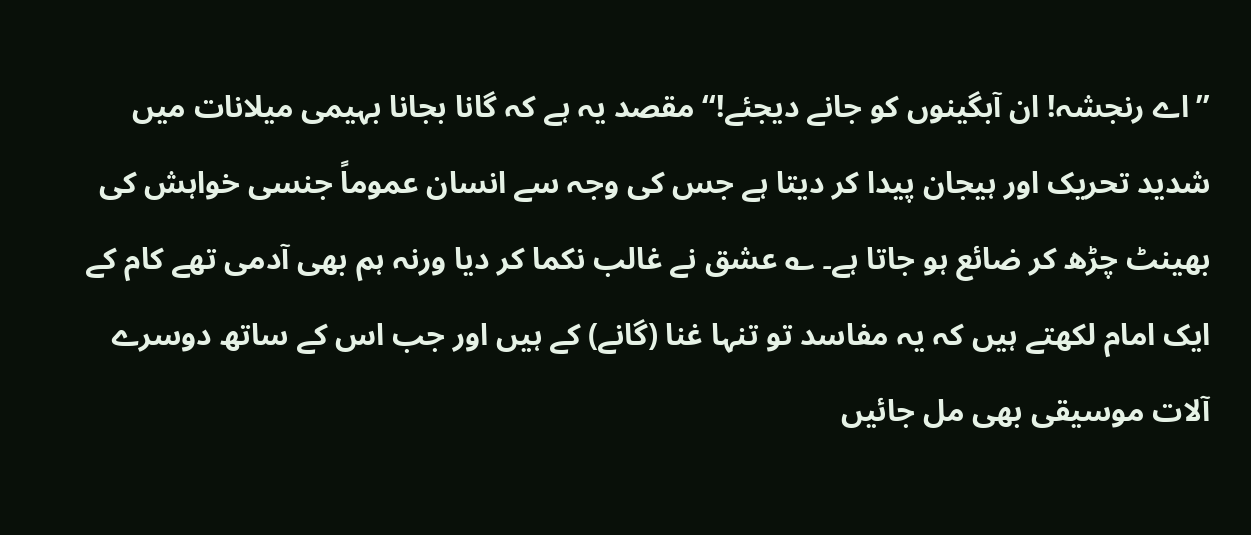’’اے رنجشہ! ان آبگینوں کو جانے دیجئے!‘‘ مقصد یہ ہے کہ گانا بجانا بہیمی میلانات میں شدید تحریک اور ہیجان پیدا کر دیتا ہے جس کی وجہ سے انسان عموماً جنسی خواہش کی بھینٹ چڑھ کر ضائع ہو جاتا ہے۔ ؎ عشق نے غالب نکما کر دیا ورنہ ہم بھی آدمی تھے کام کے ایک امام لکھتے ہیں کہ یہ مفاسد تو تنہا غنا (گانے) کے ہیں اور جب اس کے ساتھ دوسرے آلات موسیقی بھی مل جائیں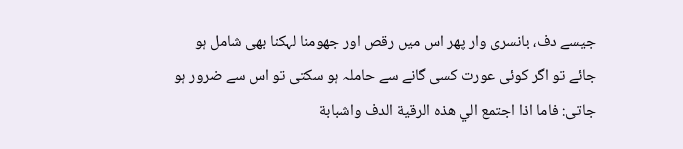جیسے دف، بانسری وار پھر اس میں رقص اور جھومنا لہکنا بھی شامل ہو جائے تو اگر کوئی عورت کسی گانے سے حاملہ ہو سکتی تو اس سے ضرور ہو جاتی: فاما اذا اجتمع الي ھذه الرقية الدف واشبابة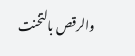والرقص بالتخنت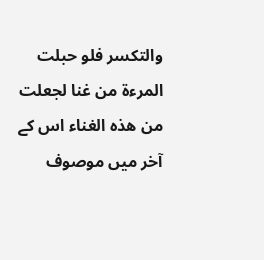والتكسر فلو حبلت المرءة من غنا لجعلت من ھذه الغناء اس کے آخر میں موصوف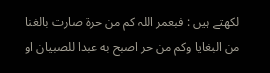لکھتے ہیں : فبعمر اللہ کم من حرة صارت بالغنا من البغايا وكم من حر اصبح به عبدا للصبيان او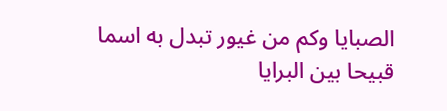الصبايا وكم من غيور تبدل به اسما قبيحا بين البرايا